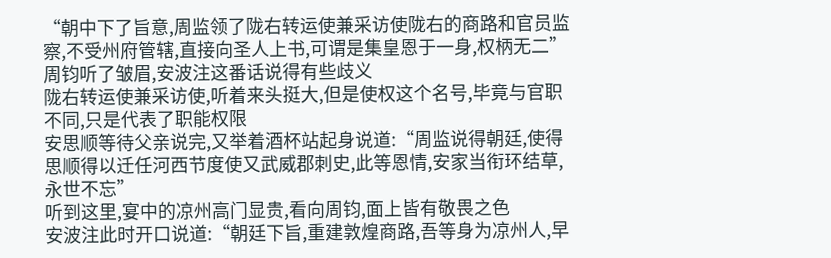“朝中下了旨意,周监领了陇右转运使兼采访使陇右的商路和官员监察,不受州府管辖,直接向圣人上书,可谓是集皇恩于一身,权柄无二”
周钧听了皱眉,安波注这番话说得有些歧义
陇右转运使兼采访使,听着来头挺大,但是使权这个名号,毕竟与官职不同,只是代表了职能权限
安思顺等待父亲说完,又举着酒杯站起身说道:“周监说得朝廷,使得思顺得以迁任河西节度使又武威郡刺史,此等恩情,安家当衔环结草,永世不忘”
听到这里,宴中的凉州高门显贵,看向周钧,面上皆有敬畏之色
安波注此时开口说道:“朝廷下旨,重建敦煌商路,吾等身为凉州人,早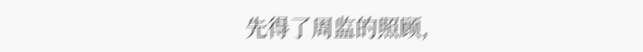先得了周监的照顾,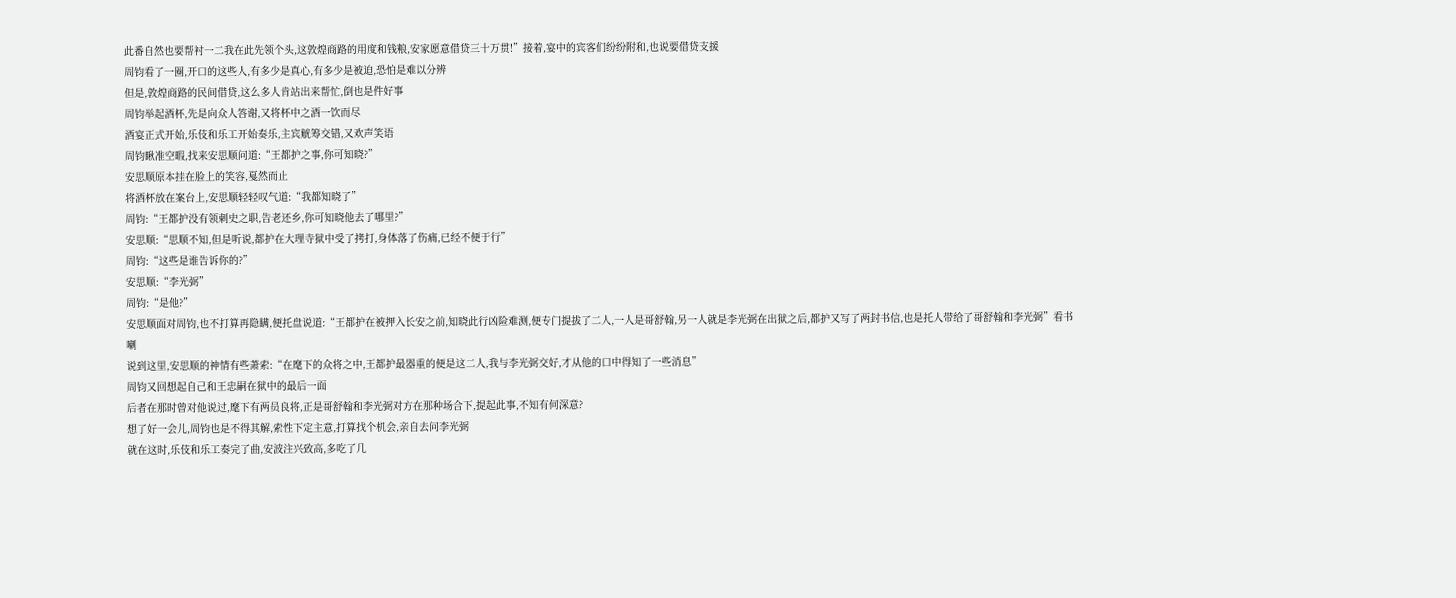此番自然也要帮衬一二我在此先领个头,这敦煌商路的用度和钱粮,安家愿意借贷三十万贯!”接着,宴中的宾客们纷纷附和,也说要借贷支援
周钧看了一圈,开口的这些人,有多少是真心,有多少是被迫,恐怕是难以分辨
但是,敦煌商路的民间借贷,这么多人肯站出来帮忙,倒也是件好事
周钧举起酒杯,先是向众人答谢,又将杯中之酒一饮而尽
酒宴正式开始,乐伎和乐工开始奏乐,主宾觥筹交错,又欢声笑语
周钧瞅准空暇,找来安思顺问道:“王都护之事,你可知晓?”
安思顺原本挂在脸上的笑容,戛然而止
将酒杯放在案台上,安思顺轻轻叹气道:“我都知晓了”
周钧:“王都护没有领刺史之职,告老还乡,你可知晓他去了哪里?”
安思顺:“思顺不知,但是听说,都护在大理寺狱中受了拷打,身体落了伤痛,已经不便于行”
周钧:“这些是谁告诉你的?”
安思顺:“李光弼”
周钧:“是他?”
安思顺面对周钧,也不打算再隐瞒,便托盘说道:“王都护在被押入长安之前,知晓此行凶险难测,便专门提拔了二人,一人是哥舒翰,另一人就是李光弼在出狱之后,都护又写了两封书信,也是托人带给了哥舒翰和李光弼”看书喇
说到这里,安思顺的神情有些萧索:“在麾下的众将之中,王都护最器重的便是这二人,我与李光弼交好,才从他的口中得知了一些消息”
周钧又回想起自己和王忠嗣在狱中的最后一面
后者在那时曾对他说过,麾下有两员良将,正是哥舒翰和李光弼对方在那种场合下,提起此事,不知有何深意?
想了好一会儿,周钧也是不得其解,索性下定主意,打算找个机会,亲自去问李光弼
就在这时,乐伎和乐工奏完了曲,安波注兴致高,多吃了几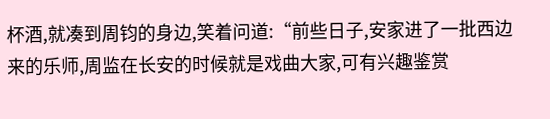杯酒,就凑到周钧的身边,笑着问道:“前些日子,安家进了一批西边来的乐师,周监在长安的时候就是戏曲大家,可有兴趣鉴赏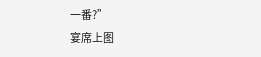一番?”
宴席上图